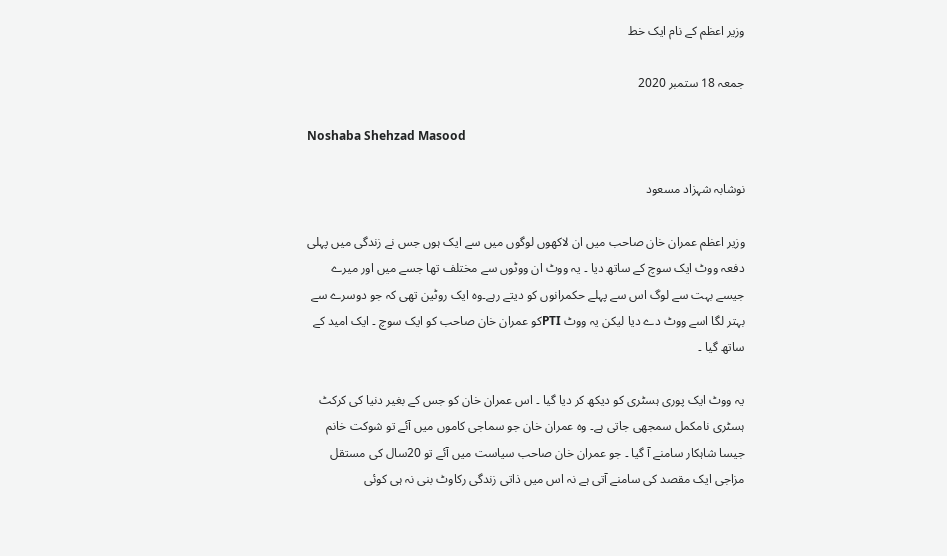وزیر اعظم کے نام ایک خط

جمعہ 18 ستمبر 2020

Noshaba Shehzad Masood

نوشابہ شہزاد مسعود

وزیر اعظم عمران خان صاحب میں ان لاکھوں لوگوں میں سے ایک ہوں جس نے زندگی میں پہلی دفعہ ووٹ ایک سوچ کے ساتھ دیا ۔ یہ ووٹ ان ووٹوں سے مختلف تھا جسے میں اور میرے جیسے بہت سے لوگ اس سے پہلے حکمرانوں کو دیتے رہے۔وہ ایک روٹین تھی کہ جو دوسرے سے بہتر لگا اسے ووٹ دے دیا لیکن یہ ووٹ PTIکو عمران خان صاحب کو ایک سوچ ۔ ایک امید کے ساتھ گیا ۔

یہ ووٹ ایک پوری ہسٹری کو دیکھ کر دیا گیا ۔ اس عمران خان کو جس کے بغیر دنیا کی کرکٹ ہسٹری نامکمل سمجھی جاتی ہے۔ وہ عمران خان جو سماجی کاموں میں آئے تو شوکت خانم جیسا شاہکار سامنے آ گیا ۔ جو عمران خان صاحب سیاست میں آئے تو 20سال کی مستقل مزاجی ایک مقصد کی سامنے آتی ہے نہ اس میں ذاتی زندگی رکاوٹ بنی نہ ہی کوئی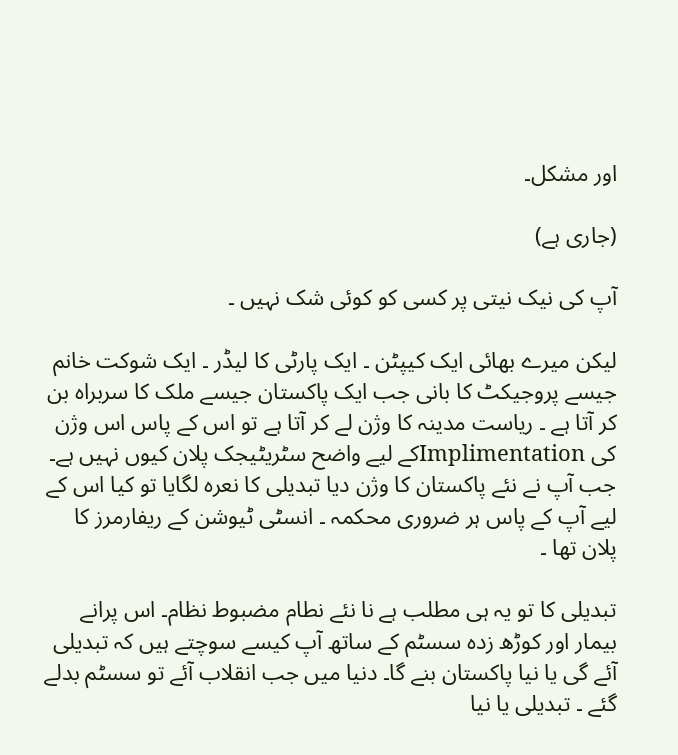اور مشکل۔

(جاری ہے)

آپ کی نیک نیتی پر کسی کو کوئی شک نہیں ۔

لیکن میرے بھائی ایک کیپٹن ۔ ایک پارٹی کا لیڈر ۔ ایک شوکت خانم جیسے پروجیکٹ کا بانی جب ایک پاکستان جیسے ملک کا سربراہ بن کر آتا ہے ۔ ریاست مدینہ کا وژن لے کر آتا ہے تو اس کے پاس اس وژن کی Implimentationکے لیے واضح سٹریٹیجک پلان کیوں نہیں ہے۔ جب آپ نے نئے پاکستان کا وژن دیا تبدیلی کا نعرہ لگایا تو کیا اس کے لیے آپ کے پاس ہر ضروری محکمہ ۔ انسٹی ٹیوشن کے ریفارمرز کا پلان تھا ۔

تبدیلی کا تو یہ ہی مطلب ہے نا نئے نطام مضبوط نظام۔ اس پرانے بیمار اور کوڑھ زدہ سسٹم کے ساتھ آپ کیسے سوچتے ہیں کہ تبدیلی آئے گی یا نیا پاکستان بنے گا۔ دنیا میں جب انقلاب آئے تو سسٹم بدلے گئے ۔ تبدیلی یا نیا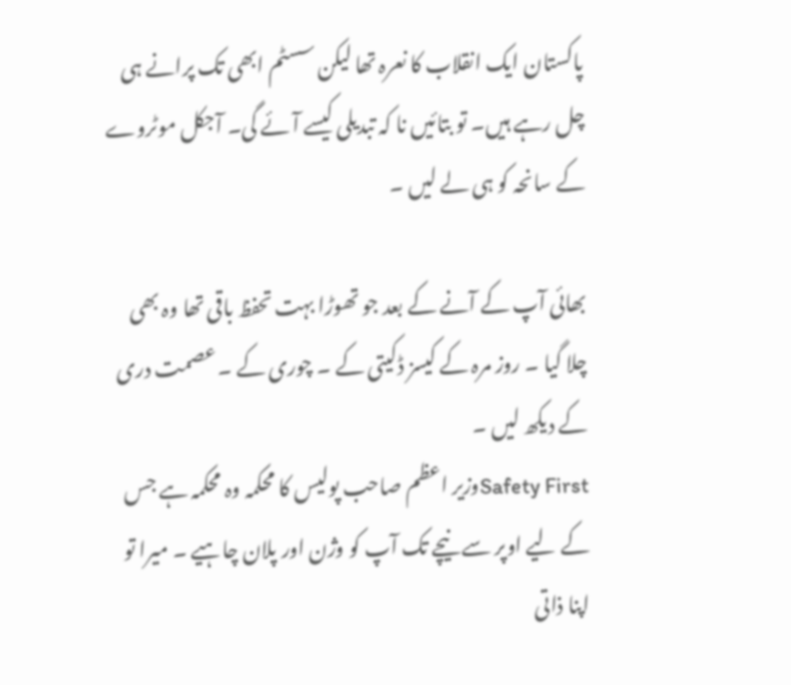پاکستان ایک انقلاب کا نعرہ تھا لیکن سسٹم ابھی تک پرانے ہی چل رہے ہیں۔ تو بتائیں نا کہ تبدیلی کیسے آئے گی۔ آجکل موٹروے کے سانحہ کو ہی لے لیں ۔

بھائی آپ کے آنے کے بعد جو تھوڑا بہت تحفظ باقی تھا وہ بھی چلا گیا ۔ روز مرہ کے کیسز ڈکیتی کے ۔ چوری کے ۔ عصمت دری کے دیکھ لیں ۔
Safety Firstوزیر اعظم صاحب پولیس کا محکمہ وہ محکمہ ہے جس کے لیے اوپر سے نیچے تک آپ کو وژن اور پلان چاہیے ۔ میرا تو اپنا ذاتی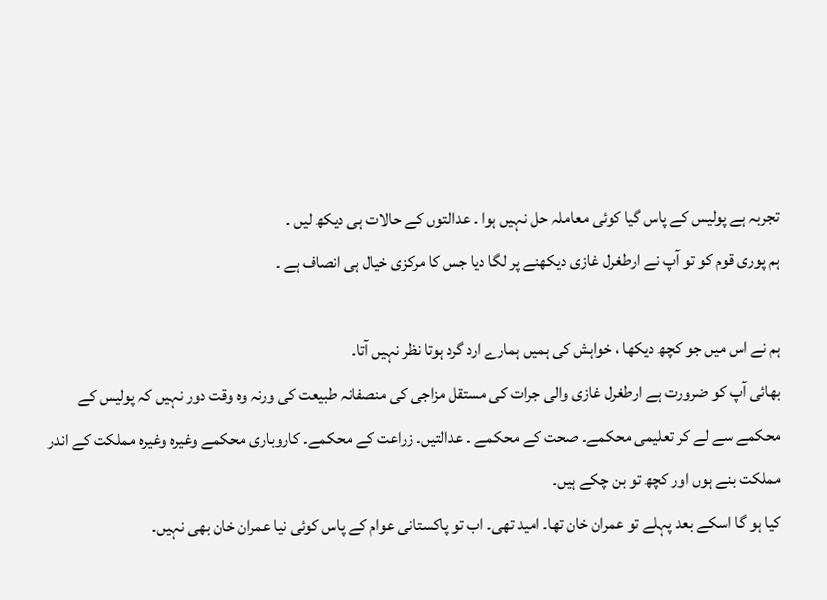تجربہ ہے پولیس کے پاس گیا کوئی معاملہ حل نہیں ہوا ۔ عدالتوں کے حالات ہی دیکھ لیں ۔
ہم پوری قوم کو تو آپ نے ارطغرل غازی دیکھنے پر لگا دیا جس کا مرکزی خیال ہی انصاف ہے ۔

ہم نے اس میں جو کچھ دیکھا ، خواہش کی ہمیں ہمارے ارد گرد ہوتا نظر نہیں آتا۔
بھائی آپ کو ضرورت ہے ارطغرل غازی والی جرات کی مستقل مزاجی کی منصفانہ طبیعت کی ورنہ وہ وقت دور نہیں کہ پولیس کے محکمے سے لے کر تعلیمی محکمے۔ صحت کے محکمے ۔ عدالتیں۔ زراعت کے محکمے۔ کاروباری محکمے وغیرہ وغیرہ مملکت کے اندر مملکت بنے ہوں اور کچھ تو بن چکے ہیں۔
کیا ہو گا اسکے بعد پہلے تو عمران خان تھا۔ امید تھی۔ اب تو پاکستانی عوام کے پاس کوئی نیا عمران خان بھی نہیں۔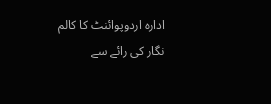ادارہ اردوپوائنٹ کا کالم نگار کی رائے سے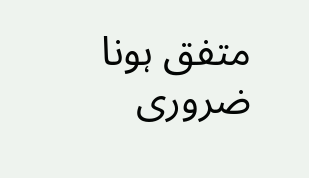متفق ہونا ضروری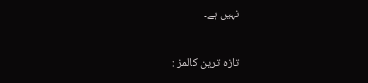نہیں ہے۔

تازہ ترین کالمز :